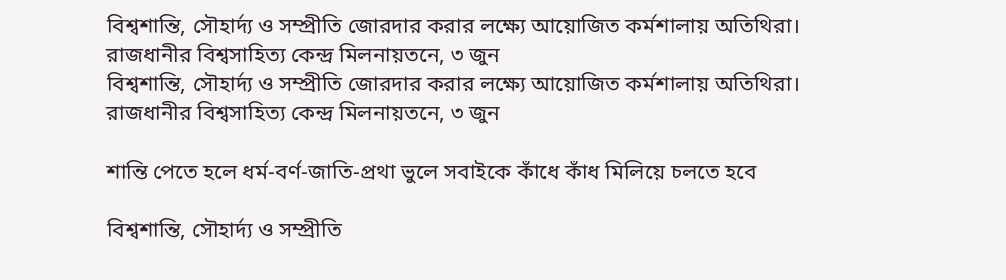বিশ্বশান্তি, সৌহার্দ্য ও সম্প্রীতি জোরদার করার লক্ষ্যে আয়োজিত কর্মশালায় অতিথিরা। রাজধানীর বিশ্বসাহিত্য কেন্দ্র মিলনায়তনে, ৩ জুন
বিশ্বশান্তি, সৌহার্দ্য ও সম্প্রীতি জোরদার করার লক্ষ্যে আয়োজিত কর্মশালায় অতিথিরা। রাজধানীর বিশ্বসাহিত্য কেন্দ্র মিলনায়তনে, ৩ জুন

শান্তি পেতে হলে ধর্ম-বর্ণ-জাতি-প্রথা ভুলে সবাইকে কাঁধে কাঁধ মিলিয়ে চলতে হবে

বিশ্বশান্তি, সৌহার্দ্য ও সম্প্রীতি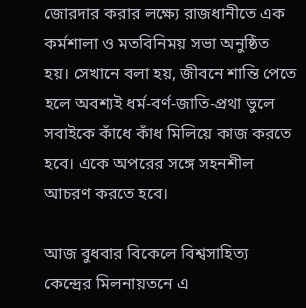জোরদার করার লক্ষ্যে রাজধানীতে এক কর্মশালা ও মতবিনিময় সভা অনুষ্ঠিত হয়। সেখানে বলা হয়, জীবনে শান্তি পেতে হলে অবশ্যই ধর্ম-বর্ণ-জাতি-প্রথা ভুলে সবাইকে কাঁধে কাঁধ মিলিয়ে কাজ করতে হবে। একে অপরের সঙ্গে সহনশীল আচরণ করতে হবে।

আজ বুধবার বিকেলে বিশ্বসাহিত্য কেন্দ্রের মিলনায়তনে এ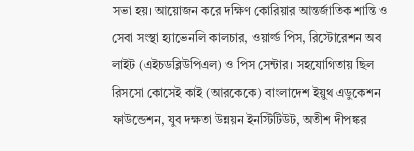সভা হয়। আয়োজন করে দক্ষিণ কোরিয়ার আন্তর্জাতিক শান্তি ও সেবা সংস্থা হ্যাভেনলি কালচার, ওয়ার্ল্ড পিস, রিস্টোরেশন অব লাইট (এইচডব্লিউপিএল) ও পিস সেন্টার। সহযোগিতায় ছিল রিসসো কোসেই কাই (আরকেকে) বাংলাদেশ ইয়ুথ এডুকেশন ফাউন্ডেশন, যুব দক্ষতা উন্নয়ন ইনস্টিটিউট, অতীশ দীপঙ্কর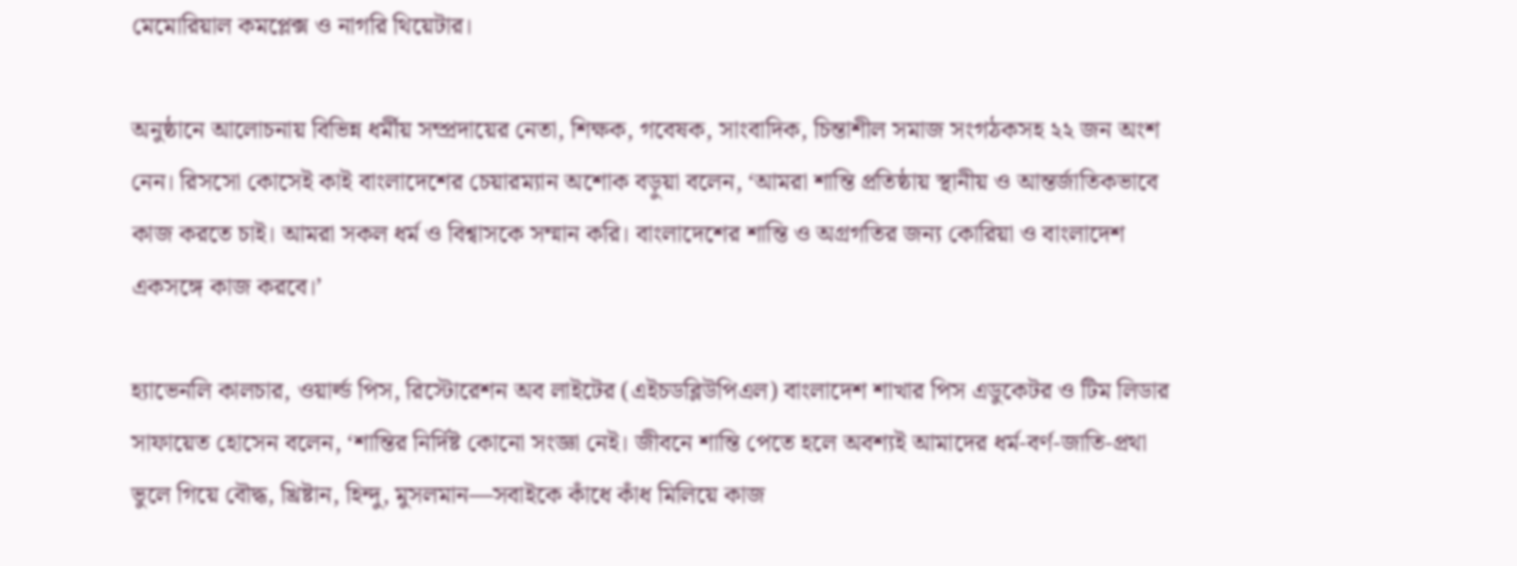মেমোরিয়াল কমপ্লেক্স ও নাগরি থিয়েটার।

অনুষ্ঠানে আলোচনায় বিভিন্ন ধর্মীয় সম্প্রদায়ের নেতা, শিক্ষক, গবেষক, সাংবাদিক, চিন্তাশীল সমাজ সংগঠকসহ ২২ জন অংশ নেন। রিসসো কোসেই কাই বাংলাদেশের চেয়ারম্যান অশোক বড়ুয়া বলেন, ‘আমরা শান্তি প্রতিষ্ঠায় স্থানীয় ও আন্তর্জাতিকভাবে কাজ করতে চাই। আমরা সকল ধর্ম ও বিশ্বাসকে সম্মান করি। বাংলাদেশের শান্তি ও অগ্রগতির জন্য কোরিয়া ও বাংলাদেশ একসঙ্গে কাজ করবে।’

হ্যাভেনলি কালচার, ওয়ার্ল্ড পিস, রিস্টোরেশন অব লাইটের (এইচডব্লিউপিএল) বাংলাদেশ শাখার পিস এডুকেটর ও টিম লিডার সাফায়েত হোসেন বলেন, ‘শান্তির নির্দিষ্ট কোনো সংজ্ঞা নেই। জীবনে শান্তি পেতে হলে অবশ্যই আমাদের ধর্ম-বর্ণ-জাতি-প্রথা ভুলে গিয়ে বৌদ্ধ, খ্রিষ্টান, হিন্দু, মুসলমান—সবাইকে কাঁধে কাঁধ মিলিয়ে কাজ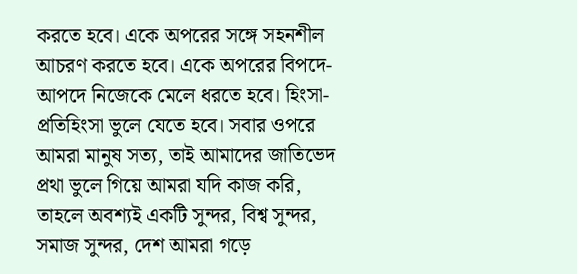করতে হবে। একে অপরের সঙ্গে সহনশীল আচরণ করতে হবে। একে অপরের বিপদে-আপদে নিজেকে মেলে ধরতে হবে। হিংসা-প্রতিহিংসা ভুলে যেতে হবে। সবার ওপরে আমরা মানুষ সত্য, তাই আমাদের জাতিভেদ প্রথা ভুলে গিয়ে আমরা যদি কাজ করি, তাহলে অবশ্যই একটি সুন্দর, বিশ্ব সুন্দর, সমাজ সুন্দর, দেশ আমরা গড়ে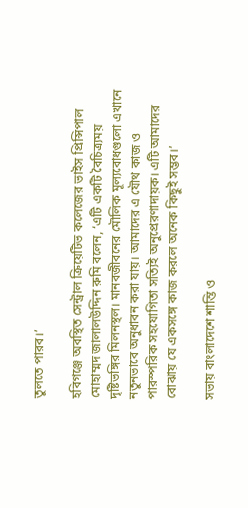তুলতে পারব।’

হবিগঞ্জে অবস্থিত সেন্ট্রাল ক্রিয়েটিভ কলেজের ভাইস প্রিন্সিপাল মোহাম্মদ জালালউদ্দিন রুমি বলেন, ‘এটি একটি বৈচিত্র্যময় দৃষ্টিভঙ্গির মিলনস্থল। মানবজীবনের মৌলিক মূল্যবোধগুলো এখানে নতুনভাবে অনুধাবন করা যায়। আমাদের এ যৌথ কাজ ও পারস্পরিক সহযোগিতা সত্যিই অনুপ্রেরণাদায়ক। এটি আমাদের বোঝায় যে একসঙ্গে কাজ করলে অনেক কিছুই সম্ভব।’

সভায় বাংলাদেশে শান্তি ও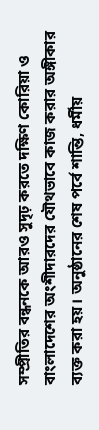সম্প্রীতির বন্ধনকে আরও সুদৃঢ় করতে দক্ষিণ কোরিয়া ও বাংলাদেশের অংশীদারদের যৌথভাবে কাজ করার অঙ্গীকার ব্যক্ত করা হয়। অনুষ্ঠানের শেষ পর্বে শান্তি, ধর্মীয়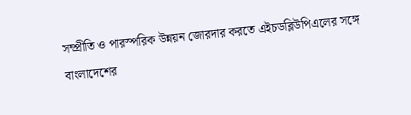সম্প্রীতি ও পারস্পরিক উন্নয়ন জোরদার করতে এইচডব্লিউপিএলের সঙ্গে বাংলাদেশের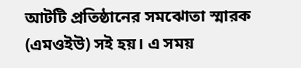আটটি প্রতিষ্ঠানের সমঝোতা স্মারক (এমওইউ) সই হয়। এ সময়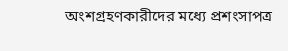অংশগ্রহণকারীদের মধ্যে প্রশংসাপত্র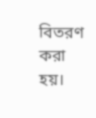বিতরণ করা হয়।